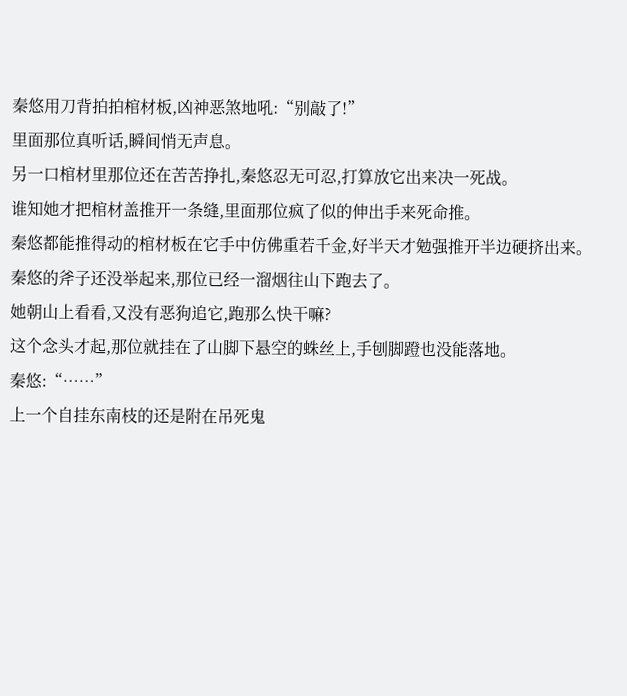秦悠用刀背拍拍棺材板,凶神恶煞地吼:“别敲了!”
里面那位真听话,瞬间悄无声息。
另一口棺材里那位还在苦苦挣扎,秦悠忍无可忍,打算放它出来决一死战。
谁知她才把棺材盖推开一条缝,里面那位疯了似的伸出手来死命推。
秦悠都能推得动的棺材板在它手中仿佛重若千金,好半天才勉强推开半边硬挤出来。
秦悠的斧子还没举起来,那位已经一溜烟往山下跑去了。
她朝山上看看,又没有恶狗追它,跑那么快干嘛?
这个念头才起,那位就挂在了山脚下悬空的蛛丝上,手刨脚蹬也没能落地。
秦悠:“……”
上一个自挂东南枝的还是附在吊死鬼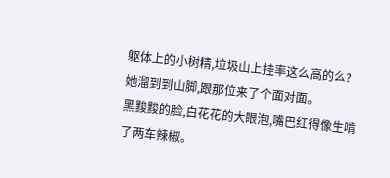躯体上的小树精,垃圾山上挂率这么高的么?
她溜到到山脚,跟那位来了个面对面。
黑黢黢的脸,白花花的大眼泡,嘴巴红得像生啃了两车辣椒。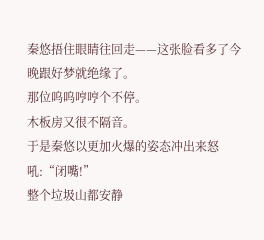秦悠捂住眼睛往回走——这张脸看多了今晚跟好梦就绝缘了。
那位呜呜哼哼个不停。
木板房又很不隔音。
于是秦悠以更加火爆的姿态冲出来怒吼:“闭嘴!”
整个垃圾山都安静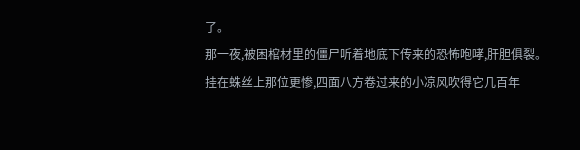了。
那一夜,被困棺材里的僵尸听着地底下传来的恐怖咆哮,肝胆俱裂。
挂在蛛丝上那位更惨,四面八方卷过来的小凉风吹得它几百年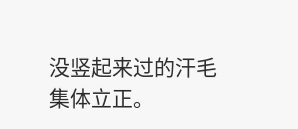没竖起来过的汗毛集体立正。